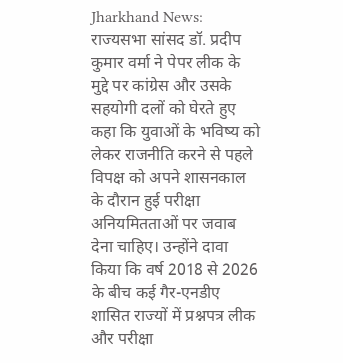Jharkhand News: राज्यसभा सांसद डॉ. प्रदीप कुमार वर्मा ने पेपर लीक के मुद्दे पर कांग्रेस और उसके सहयोगी दलों को घेरते हुए कहा कि युवाओं के भविष्य को लेकर राजनीति करने से पहले विपक्ष को अपने शासनकाल के दौरान हुई परीक्षा अनियमितताओं पर जवाब देना चाहिए। उन्होंने दावा किया कि वर्ष 2018 से 2026 के बीच कई गैर-एनडीए शासित राज्यों में प्रश्नपत्र लीक और परीक्षा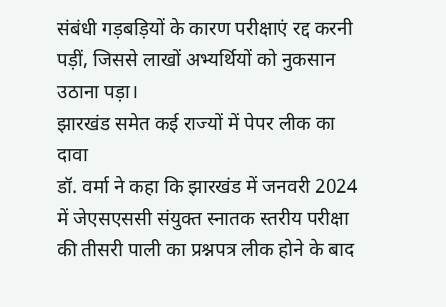संबंधी गड़बड़ियों के कारण परीक्षाएं रद्द करनी पड़ीं, जिससे लाखों अभ्यर्थियों को नुकसान उठाना पड़ा।
झारखंड समेत कई राज्यों में पेपर लीक का दावा
डॉ. वर्मा ने कहा कि झारखंड में जनवरी 2024 में जेएसएससी संयुक्त स्नातक स्तरीय परीक्षा की तीसरी पाली का प्रश्नपत्र लीक होने के बाद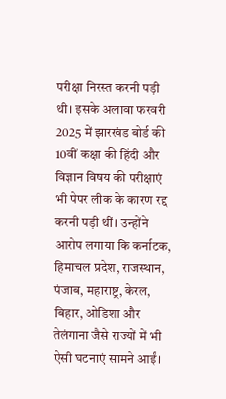परीक्षा निरस्त करनी पड़ी थी। इसके अलावा फरवरी 2025 में झारखंड बोर्ड की 10वीं कक्षा की हिंदी और विज्ञान विषय की परीक्षाएं भी पेपर लीक के कारण रद्द करनी पड़ी थीं। उन्होंने आरोप लगाया कि कर्नाटक, हिमाचल प्रदेश, राजस्थान, पंजाब, महाराष्ट्र, केरल, बिहार, ओडिशा और तेलंगाना जैसे राज्यों में भी ऐसी घटनाएं सामने आईं।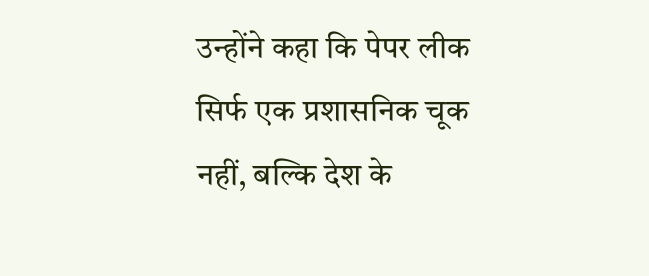उन्होंने कहा कि पेपर लीक सिर्फ एक प्रशासनिक चूक नहीं, बल्कि देश के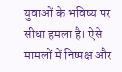युवाओं के भविष्य पर सीधा हमला है। ऐसे मामलों में निष्पक्ष और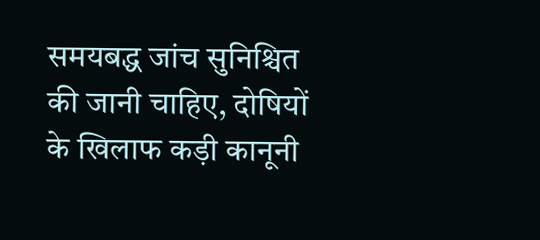समयबद्ध जांच सुनिश्चित की जानी चाहिए, दोषियों के खिलाफ कड़ी कानूनी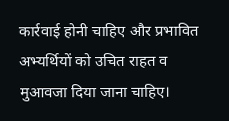कार्रवाई होनी चाहिए और प्रभावित अभ्यर्थियों को उचित राहत व मुआवजा दिया जाना चाहिए।